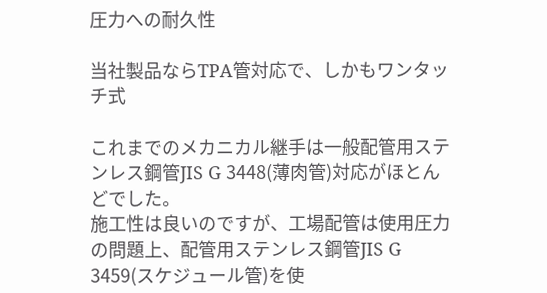圧力への耐久性

当社製品ならTPA管対応で、しかもワンタッチ式

これまでのメカニカル継手は一般配管用ステンレス鋼管JIS G 3448(薄肉管)対応がほとんどでした。
施工性は良いのですが、工場配管は使用圧力の問題上、配管用ステンレス鋼管JIS G 3459(スケジュール管)を使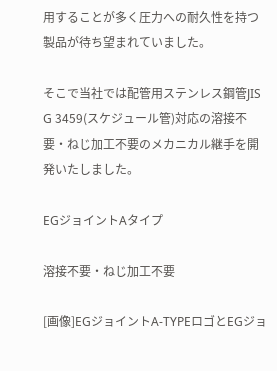用することが多く圧力への耐久性を持つ製品が待ち望まれていました。

そこで当社では配管用ステンレス鋼管JIS G 3459(スケジュール管)対応の溶接不要・ねじ加工不要のメカニカル継手を開発いたしました。

EGジョイントAタイプ

溶接不要・ねじ加工不要

[画像]EGジョイントA-TYPEロゴとEGジョ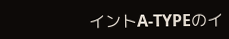イントA-TYPEのイ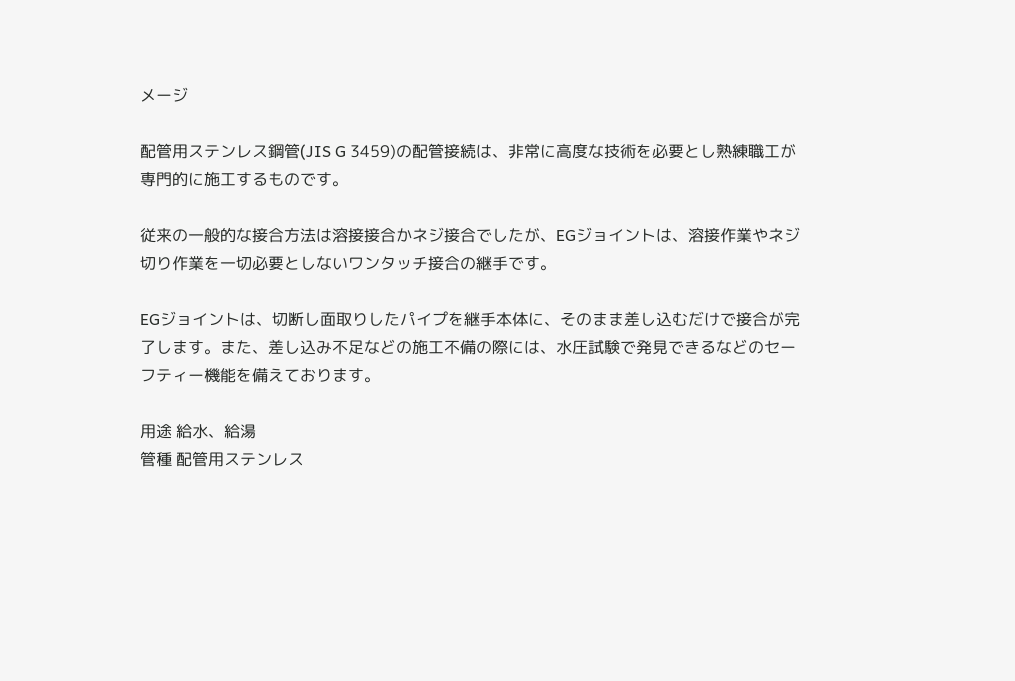メージ

配管用ステンレス鋼管(JIS G 3459)の配管接続は、非常に高度な技術を必要とし熟練職工が専門的に施工するものです。

従来の一般的な接合方法は溶接接合かネジ接合でしたが、EGジョイントは、溶接作業やネジ切り作業を一切必要としないワンタッチ接合の継手です。

EGジョイントは、切断し面取りしたパイプを継手本体に、そのまま差し込むだけで接合が完了します。また、差し込み不足などの施工不備の際には、水圧試験で発見できるなどのセーフティー機能を備えております。

用途 給水、給湯
管種 配管用ステンレス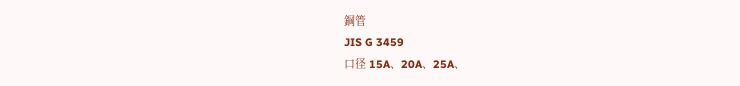鋼管
JIS G 3459
口径 15A、20A、25A、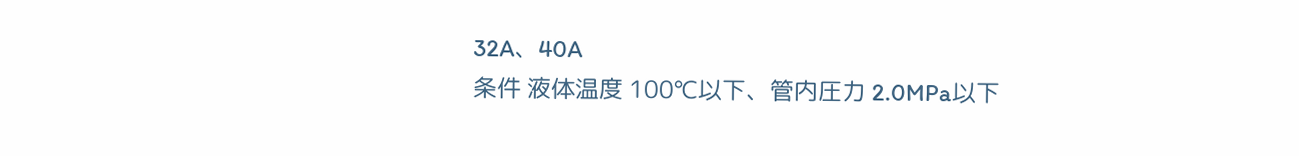32A、40A
条件 液体温度 100℃以下、管内圧力 2.0MPa以下